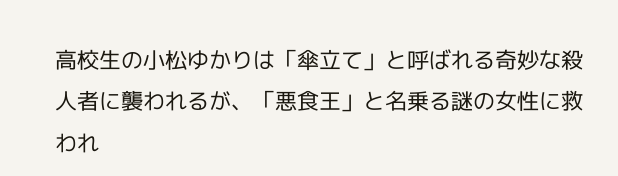高校生の小松ゆかりは「傘立て」と呼ばれる奇妙な殺人者に襲われるが、「悪食王」と名乗る謎の女性に救われ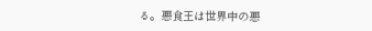る。悪食王は世界中の悪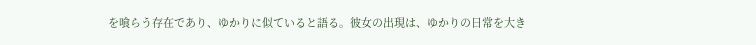を喰らう存在であり、ゆかりに似ていると語る。彼女の出現は、ゆかりの日常を大き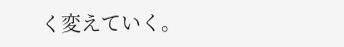く変えていく。